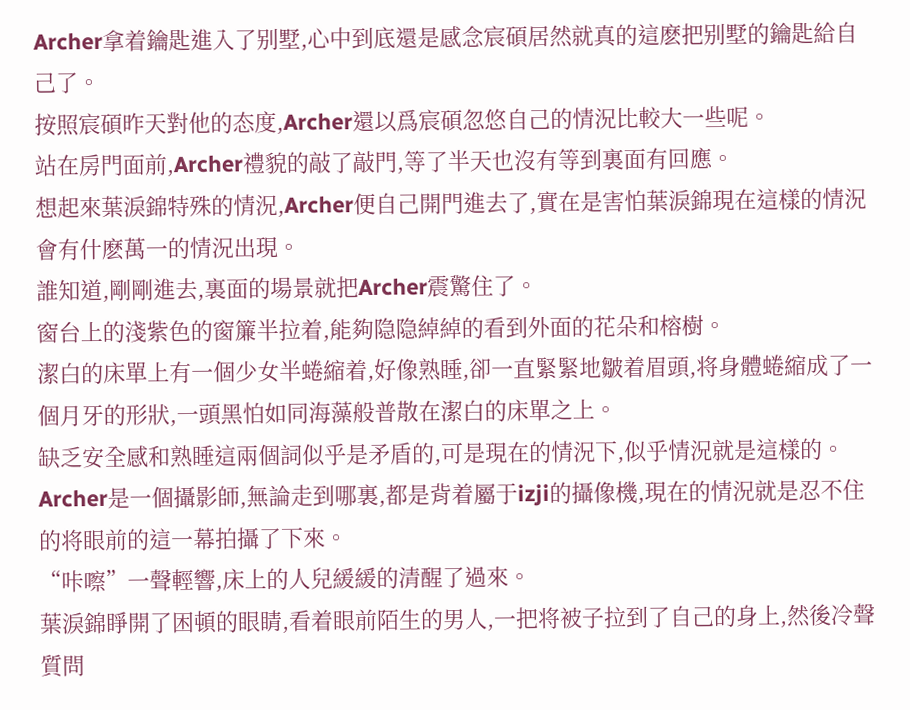Archer拿着鑰匙進入了别墅,心中到底還是感念宸碩居然就真的這麽把别墅的鑰匙給自己了。
按照宸碩昨天對他的态度,Archer還以爲宸碩忽悠自己的情況比較大一些呢。
站在房門面前,Archer禮貌的敲了敲門,等了半天也沒有等到裏面有回應。
想起來葉淚錦特殊的情況,Archer便自己開門進去了,實在是害怕葉淚錦現在這樣的情況會有什麽萬一的情況出現。
誰知道,剛剛進去,裏面的場景就把Archer震驚住了。
窗台上的淺紫色的窗簾半拉着,能夠隐隐綽綽的看到外面的花朵和榕樹。
潔白的床單上有一個少女半蜷縮着,好像熟睡,卻一直緊緊地皺着眉頭,将身體蜷縮成了一個月牙的形狀,一頭黑怕如同海藻般普散在潔白的床單之上。
缺乏安全感和熟睡這兩個詞似乎是矛盾的,可是現在的情況下,似乎情況就是這樣的。
Archer是一個攝影師,無論走到哪裏,都是背着屬于izji的攝像機,現在的情況就是忍不住的将眼前的這一幕拍攝了下來。
“咔嚓”一聲輕響,床上的人兒緩緩的清醒了過來。
葉淚錦睜開了困頓的眼睛,看着眼前陌生的男人,一把将被子拉到了自己的身上,然後冷聲質問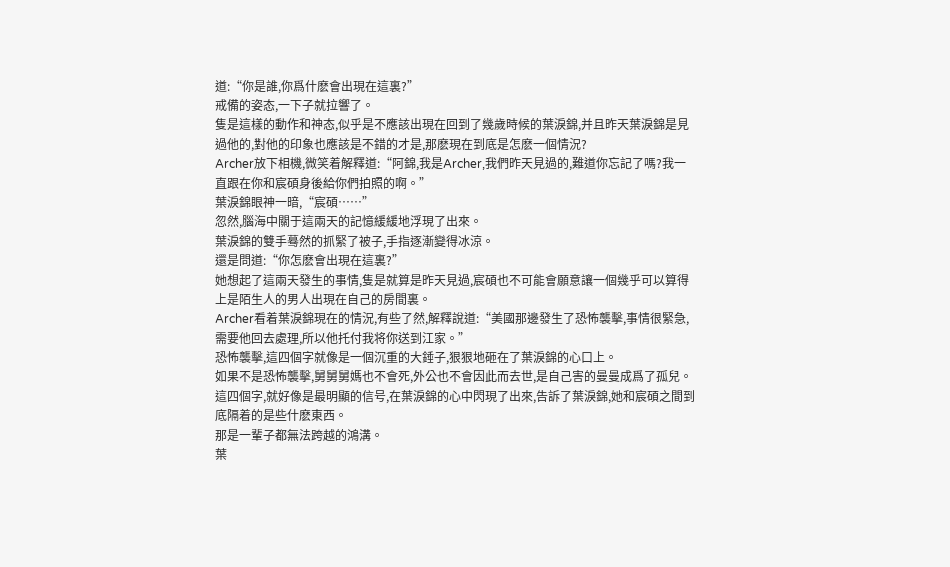道:“你是誰,你爲什麽會出現在這裏?”
戒備的姿态,一下子就拉響了。
隻是這樣的動作和神态,似乎是不應該出現在回到了幾歲時候的葉淚錦,并且昨天葉淚錦是見過他的,對他的印象也應該是不錯的才是,那麽現在到底是怎麽一個情況?
Archer放下相機,微笑着解釋道:“阿錦,我是Archer,我們昨天見過的,難道你忘記了嗎?我一直跟在你和宸碩身後給你們拍照的啊。”
葉淚錦眼神一暗,“宸碩……”
忽然,腦海中關于這兩天的記憶緩緩地浮現了出來。
葉淚錦的雙手蓦然的抓緊了被子,手指逐漸變得冰涼。
還是問道:“你怎麽會出現在這裏?”
她想起了這兩天發生的事情,隻是就算是昨天見過,宸碩也不可能會願意讓一個幾乎可以算得上是陌生人的男人出現在自己的房間裏。
Archer看着葉淚錦現在的情況,有些了然,解釋說道:“美國那邊發生了恐怖襲擊,事情很緊急,需要他回去處理,所以他托付我将你送到江家。”
恐怖襲擊,這四個字就像是一個沉重的大錘子,狠狠地砸在了葉淚錦的心口上。
如果不是恐怖襲擊,舅舅舅媽也不會死,外公也不會因此而去世,是自己害的曼曼成爲了孤兒。
這四個字,就好像是最明顯的信号,在葉淚錦的心中閃現了出來,告訴了葉淚錦,她和宸碩之間到底隔着的是些什麽東西。
那是一輩子都無法跨越的鴻溝。
葉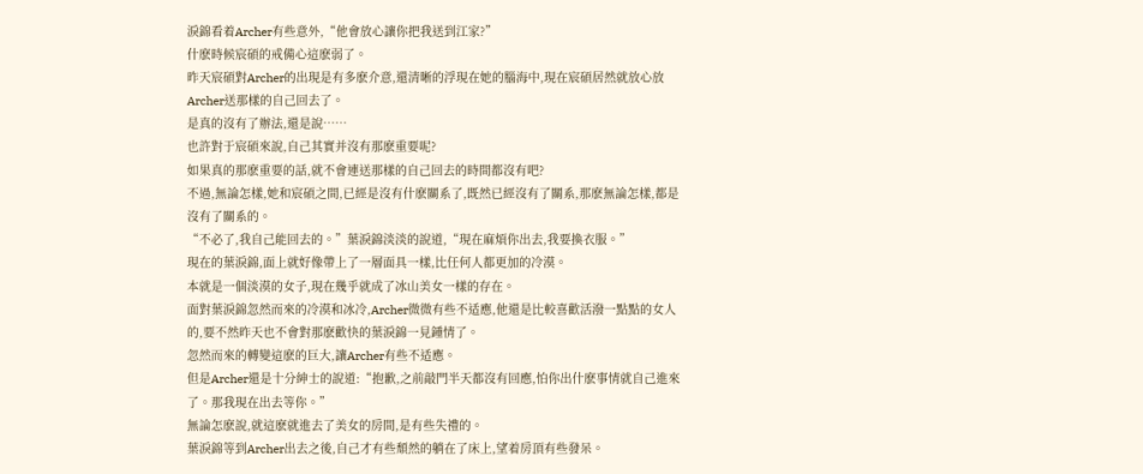淚錦看着Archer有些意外,“他會放心讓你把我送到江家?”
什麽時候宸碩的戒備心這麽弱了。
昨天宸碩對Archer的出現是有多麽介意,還清晰的浮現在她的腦海中,現在宸碩居然就放心放Archer送那樣的自己回去了。
是真的沒有了辦法,還是說……
也許對于宸碩來說,自己其實并沒有那麽重要呢?
如果真的那麽重要的話,就不會連送那樣的自己回去的時間都沒有吧?
不過,無論怎樣,她和宸碩之間,已經是沒有什麽關系了,既然已經沒有了關系,那麽無論怎樣,都是沒有了關系的。
“不必了,我自己能回去的。”葉淚錦淡淡的說道,“現在麻煩你出去,我要換衣服。”
現在的葉淚錦,面上就好像帶上了一層面具一樣,比任何人都更加的冷漠。
本就是一個淡漠的女子,現在幾乎就成了冰山美女一樣的存在。
面對葉淚錦忽然而來的冷漠和冰冷,Archer微微有些不适應,他還是比較喜歡活潑一點點的女人的,要不然昨天也不會對那麽歡快的葉淚錦一見鍾情了。
忽然而來的轉變這麽的巨大,讓Archer有些不适應。
但是Archer還是十分紳士的說道:“抱歉,之前敲門半天都沒有回應,怕你出什麽事情就自己進來了。那我現在出去等你。”
無論怎麽說,就這麽就進去了美女的房間,是有些失禮的。
葉淚錦等到Archer出去之後,自己才有些頹然的躺在了床上,望着房頂有些發呆。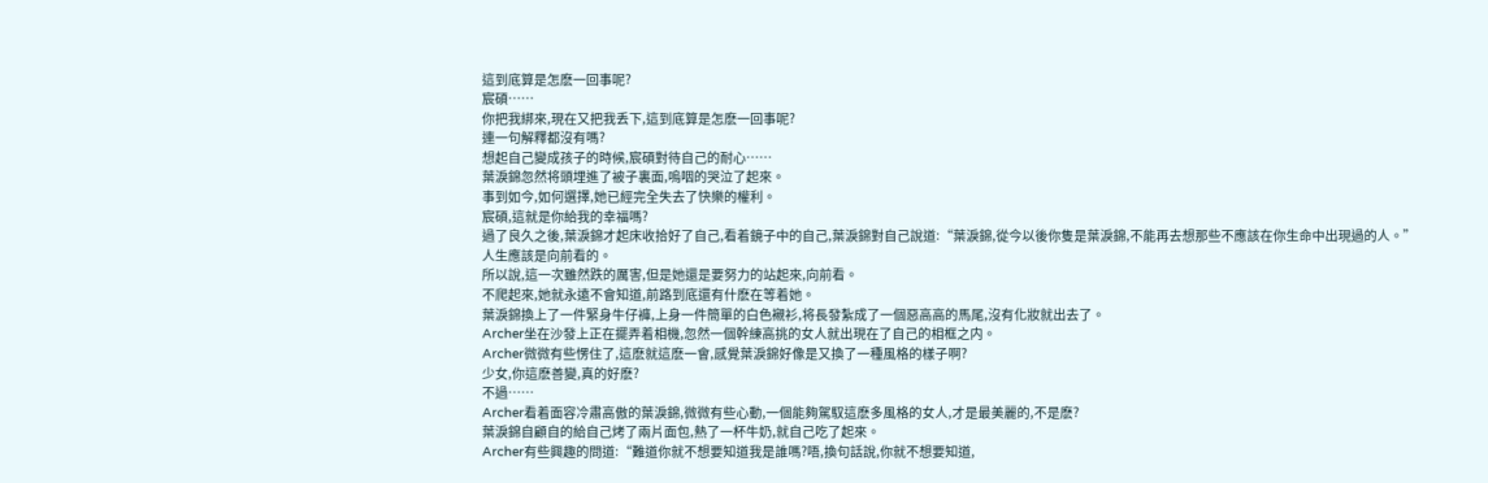這到底算是怎麽一回事呢?
宸碩……
你把我綁來,現在又把我丢下,這到底算是怎麽一回事呢?
連一句解釋都沒有嗎?
想起自己變成孩子的時候,宸碩對待自己的耐心……
葉淚錦忽然将頭埋進了被子裏面,嗚咽的哭泣了起來。
事到如今,如何選擇,她已經完全失去了快樂的權利。
宸碩,這就是你給我的幸福嗎?
過了良久之後,葉淚錦才起床收拾好了自己,看着鏡子中的自己,葉淚錦對自己說道:“葉淚錦,從今以後你隻是葉淚錦,不能再去想那些不應該在你生命中出現過的人。”
人生應該是向前看的。
所以說,這一次雖然跌的厲害,但是她還是要努力的站起來,向前看。
不爬起來,她就永遠不會知道,前路到底還有什麽在等着她。
葉淚錦換上了一件緊身牛仔褲,上身一件簡單的白色襯衫,将長發紮成了一個惡高高的馬尾,沒有化妝就出去了。
Archer坐在沙發上正在擺弄着相機,忽然一個幹練高挑的女人就出現在了自己的相框之内。
Archer微微有些愣住了,這麽就這麽一會,感覺葉淚錦好像是又換了一種風格的樣子啊?
少女,你這麽善變,真的好麽?
不過……
Archer看着面容冷肅高傲的葉淚錦,微微有些心動,一個能夠駕馭這麽多風格的女人,才是最美麗的,不是麽?
葉淚錦自顧自的給自己烤了兩片面包,熱了一杯牛奶,就自己吃了起來。
Archer有些興趣的問道:“難道你就不想要知道我是誰嗎?唔,換句話說,你就不想要知道,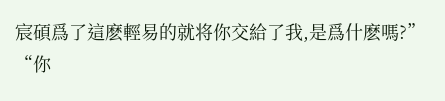宸碩爲了這麽輕易的就将你交給了我,是爲什麽嗎?”
“你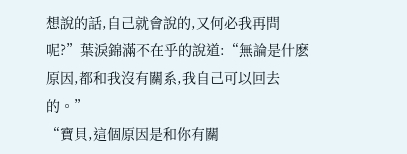想說的話,自己就會說的,又何必我再問呢?”葉淚錦滿不在乎的說道:“無論是什麽原因,都和我沒有關系,我自己可以回去的。”
“寶貝,這個原因是和你有關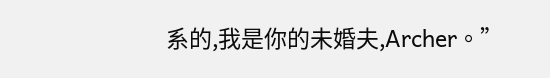系的,我是你的未婚夫,Archer。”